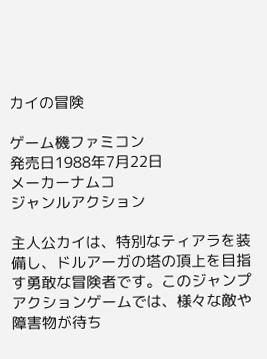カイの冒険

ゲーム機ファミコン
発売日1988年7月22日
メーカーナムコ
ジャンルアクション

主人公カイは、特別なティアラを装備し、ドルアーガの塔の頂上を目指す勇敢な冒険者です。このジャンプアクションゲームでは、様々な敵や障害物が待ち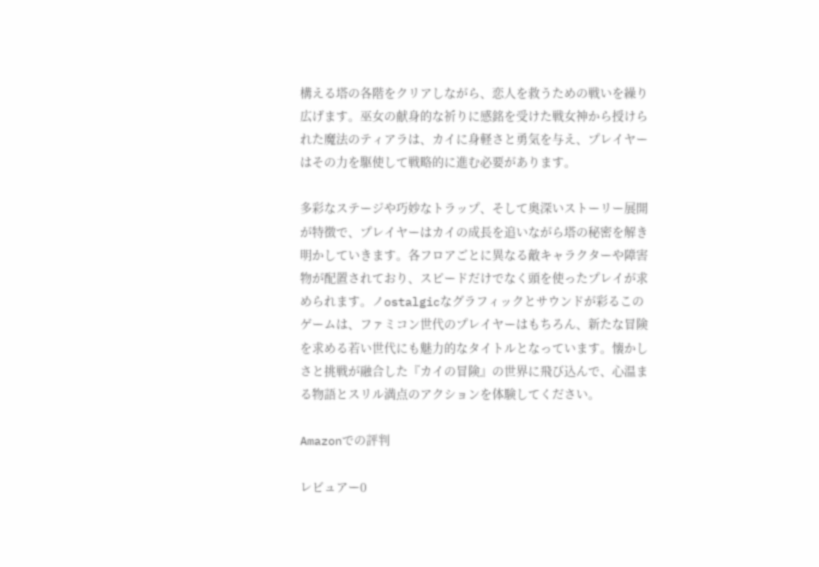構える塔の各階をクリアしながら、恋人を救うための戦いを繰り広げます。巫女の献身的な祈りに感銘を受けた戦女神から授けられた魔法のティアラは、カイに身軽さと勇気を与え、プレイヤーはその力を駆使して戦略的に進む必要があります。

多彩なステージや巧妙なトラップ、そして奥深いストーリー展開が特徴で、プレイヤーはカイの成長を追いながら塔の秘密を解き明かしていきます。各フロアごとに異なる敵キャラクターや障害物が配置されており、スピードだけでなく頭を使ったプレイが求められます。ノostalgicなグラフィックとサウンドが彩るこのゲームは、ファミコン世代のプレイヤーはもちろん、新たな冒険を求める若い世代にも魅力的なタイトルとなっています。懐かしさと挑戦が融合した『カイの冒険』の世界に飛び込んで、心温まる物語とスリル満点のアクションを体験してください。

Amazonでの評判

レビュアー0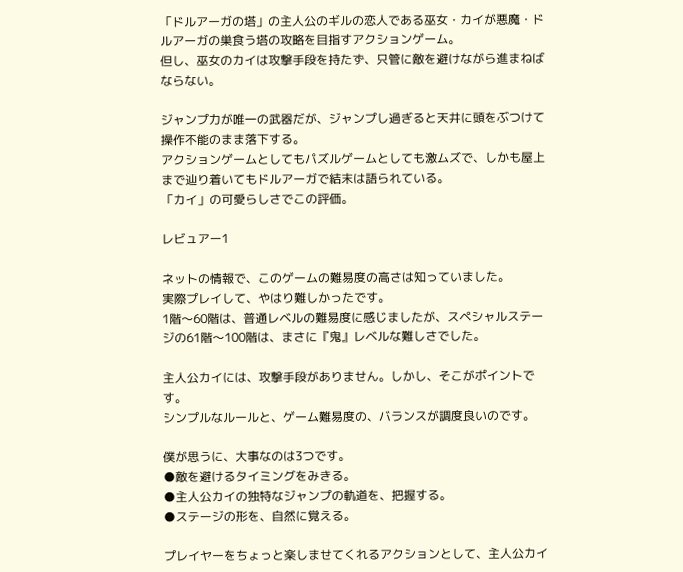「ドルアーガの塔」の主人公のギルの恋人である巫女・カイが悪魔・ドルアーガの巣食う塔の攻略を目指すアクションゲーム。
但し、巫女のカイは攻撃手段を持たず、只管に敵を避けながら進まねばならない。

ジャンプ力が唯一の武器だが、ジャンプし過ぎると天井に頭をぶつけて操作不能のまま落下する。
アクションゲームとしてもパズルゲームとしても激ムズで、しかも屋上まで辿り着いてもドルアーガで結末は語られている。
「カイ」の可愛らしさでこの評価。

レビュアー1

ネットの情報で、このゲームの難易度の高さは知っていました。
実際プレイして、やはり難しかったです。
1階〜60階は、普通レベルの難易度に感じましたが、スペシャルステージの61階〜100階は、まさに『鬼』レベルな難しさでした。

主人公カイには、攻撃手段がありません。しかし、そこがポイントです。
シンプルなルールと、ゲーム難易度の、バランスが調度良いのです。

僕が思うに、大事なのは3つです。
●敵を避けるタイミングをみきる。
●主人公カイの独特なジャンプの軌道を、把握する。
●ステージの形を、自然に覚える。

プレイヤーをちょっと楽しませてくれるアクションとして、主人公カイ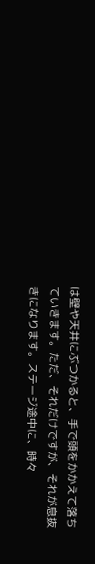は壁や天井にぶつかると、手で頭をかかえて落ちていきます。ただ、それだけですが、それが息抜きになります。ステージ途中に、時々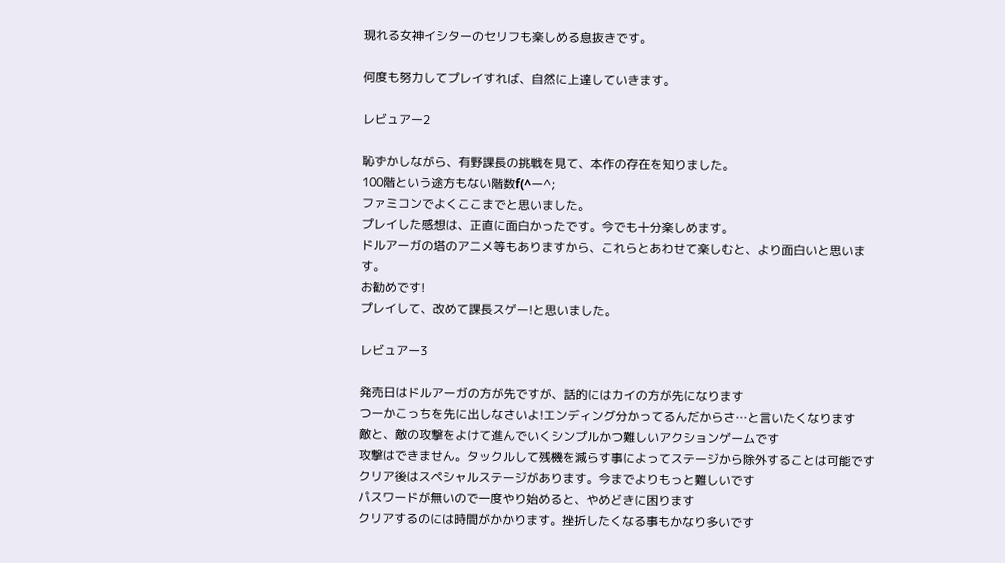現れる女神イシターのセリフも楽しめる息抜きです。

何度も努力してプレイすれば、自然に上達していきます。

レビュアー2

恥ずかしながら、有野課長の挑戦を見て、本作の存在を知りました。
100階という途方もない階数f(^ー^;
ファミコンでよくここまでと思いました。
プレイした感想は、正直に面白かったです。今でも十分楽しめます。
ドルアーガの塔のアニメ等もありますから、これらとあわせて楽しむと、より面白いと思います。
お勧めです!
プレイして、改めて課長スゲー!と思いました。

レビュアー3

発売日はドルアーガの方が先ですが、話的にはカイの方が先になります
つーかこっちを先に出しなさいよ!エンディング分かってるんだからさ…と言いたくなります
敵と、敵の攻撃をよけて進んでいくシンプルかつ難しいアクションゲームです
攻撃はできません。タックルして残機を減らす事によってステージから除外することは可能です
クリア後はスペシャルステージがあります。今までよりもっと難しいです
パスワードが無いので一度やり始めると、やめどきに困ります
クリアするのには時間がかかります。挫折したくなる事もかなり多いです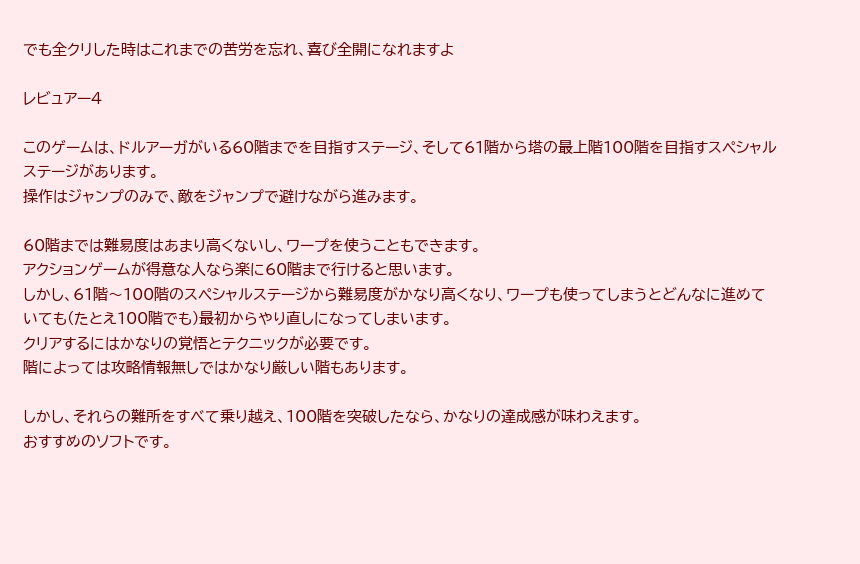でも全クリした時はこれまでの苦労を忘れ、喜び全開になれますよ

レビュアー4

このゲームは、ドルアーガがいる60階までを目指すステージ、そして61階から塔の最上階100階を目指すスペシャルステージがあります。
操作はジャンプのみで、敵をジャンプで避けながら進みます。

60階までは難易度はあまり高くないし、ワープを使うこともできます。
アクションゲームが得意な人なら楽に60階まで行けると思います。
しかし、61階〜100階のスペシャルステージから難易度がかなり高くなり、ワープも使ってしまうとどんなに進めていても(たとえ100階でも)最初からやり直しになってしまいます。
クリアするにはかなりの覚悟とテクニックが必要です。
階によっては攻略情報無しではかなり厳しい階もあります。

しかし、それらの難所をすべて乗り越え、100階を突破したなら、かなりの達成感が味わえます。
おすすめのソフトです。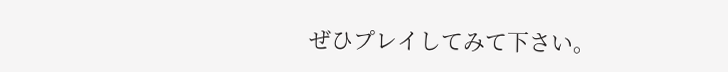ぜひプレイしてみて下さい。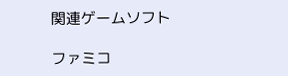関連ゲームソフト

ファミコ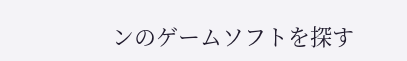ンのゲームソフトを探す